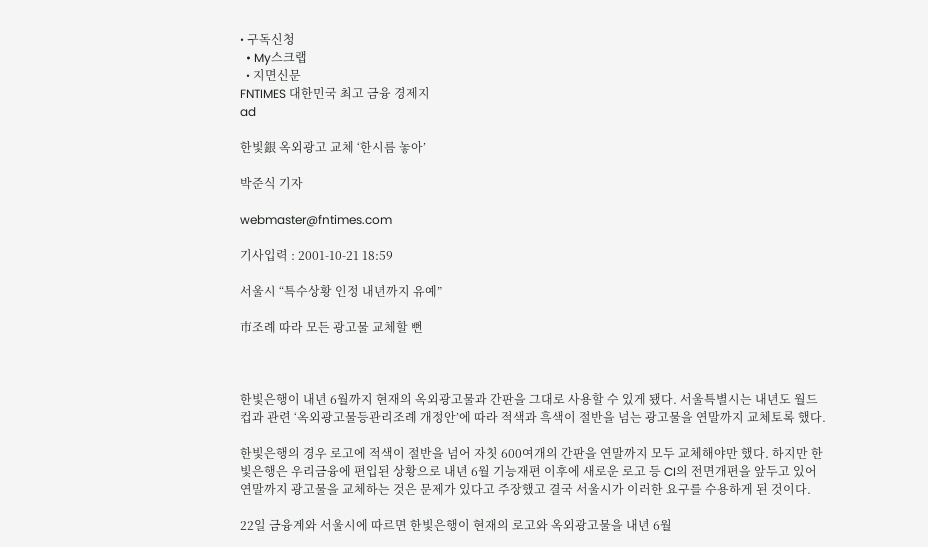• 구독신청
  • My스크랩
  • 지면신문
FNTIMES 대한민국 최고 금융 경제지
ad

한빛銀 옥외광고 교체 ‘한시름 놓아’

박준식 기자

webmaster@fntimes.com

기사입력 : 2001-10-21 18:59

서울시 “특수상황 인정 내년까지 유예”

市조례 따라 모든 광고물 교체할 뻔



한빛은행이 내년 6월까지 현재의 옥외광고물과 간판을 그대로 사용할 수 있게 됐다. 서울특별시는 내년도 월드컵과 관련 ‘옥외광고물등관리조례 개정안’에 따라 적색과 흑색이 절반을 넘는 광고물을 연말까지 교체토록 했다.

한빛은행의 경우 로고에 적색이 절반을 넘어 자칫 600여개의 간판을 연말까지 모두 교체해야만 했다. 하지만 한빛은행은 우리금융에 편입된 상황으로 내년 6월 기능재편 이후에 새로운 로고 등 CI의 전면개편을 앞두고 있어 연말까지 광고물을 교체하는 것은 문제가 있다고 주장했고 결국 서울시가 이러한 요구를 수용하게 된 것이다.

22일 금융계와 서울시에 따르면 한빛은행이 현재의 로고와 옥외광고물을 내년 6월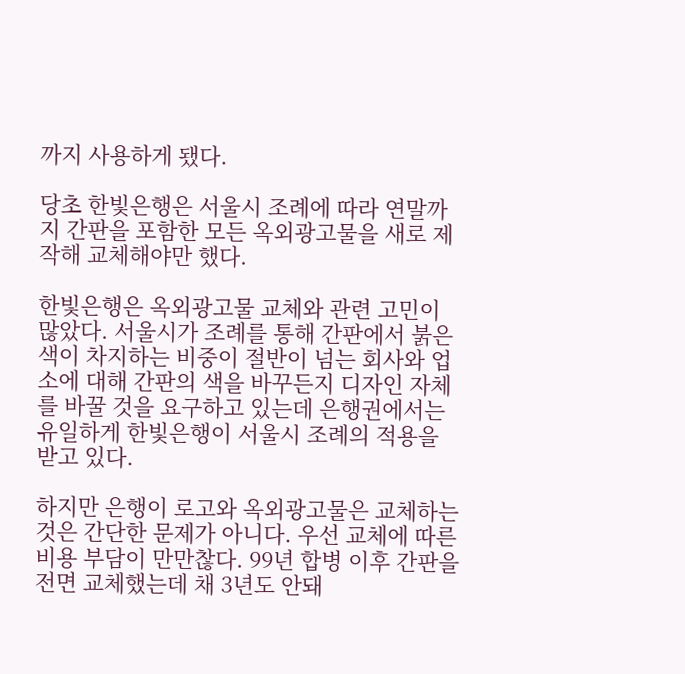까지 사용하게 됐다.

당초 한빛은행은 서울시 조례에 따라 연말까지 간판을 포함한 모든 옥외광고물을 새로 제작해 교체해야만 했다.

한빛은행은 옥외광고물 교체와 관련 고민이 많았다. 서울시가 조례를 통해 간판에서 붉은 색이 차지하는 비중이 절반이 넘는 회사와 업소에 대해 간판의 색을 바꾸든지 디자인 자체를 바꿀 것을 요구하고 있는데 은행권에서는 유일하게 한빛은행이 서울시 조례의 적용을 받고 있다.

하지만 은행이 로고와 옥외광고물은 교체하는 것은 간단한 문제가 아니다. 우선 교체에 따른 비용 부담이 만만찮다. 99년 합병 이후 간판을 전면 교체했는데 채 3년도 안돼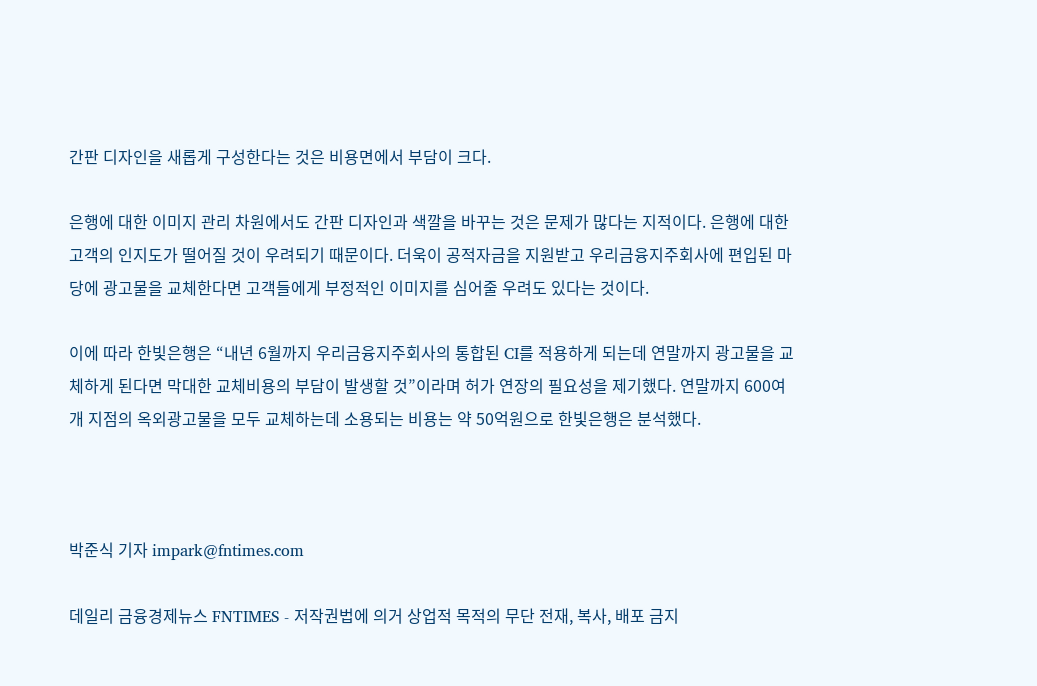간판 디자인을 새롭게 구성한다는 것은 비용면에서 부담이 크다.

은행에 대한 이미지 관리 차원에서도 간판 디자인과 색깔을 바꾸는 것은 문제가 많다는 지적이다. 은행에 대한 고객의 인지도가 떨어질 것이 우려되기 때문이다. 더욱이 공적자금을 지원받고 우리금융지주회사에 편입된 마당에 광고물을 교체한다면 고객들에게 부정적인 이미지를 심어줄 우려도 있다는 것이다.

이에 따라 한빛은행은 “내년 6월까지 우리금융지주회사의 통합된 CI를 적용하게 되는데 연말까지 광고물을 교체하게 된다면 막대한 교체비용의 부담이 발생할 것”이라며 허가 연장의 필요성을 제기했다. 연말까지 600여개 지점의 옥외광고물을 모두 교체하는데 소용되는 비용는 약 50억원으로 한빛은행은 분석했다.



박준식 기자 impark@fntimes.com

데일리 금융경제뉴스 FNTIMES - 저작권법에 의거 상업적 목적의 무단 전재, 복사, 배포 금지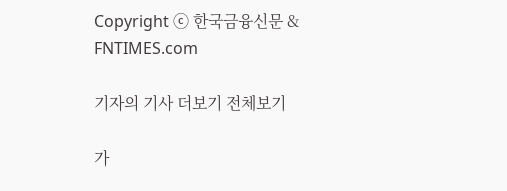Copyright ⓒ 한국금융신문 & FNTIMES.com

기자의 기사 더보기 전체보기

가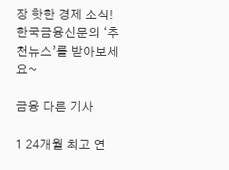장 핫한 경제 소식! 한국금융신문의 ‘추천뉴스’를 받아보세요~

금융 다른 기사

1 24개월 최고 연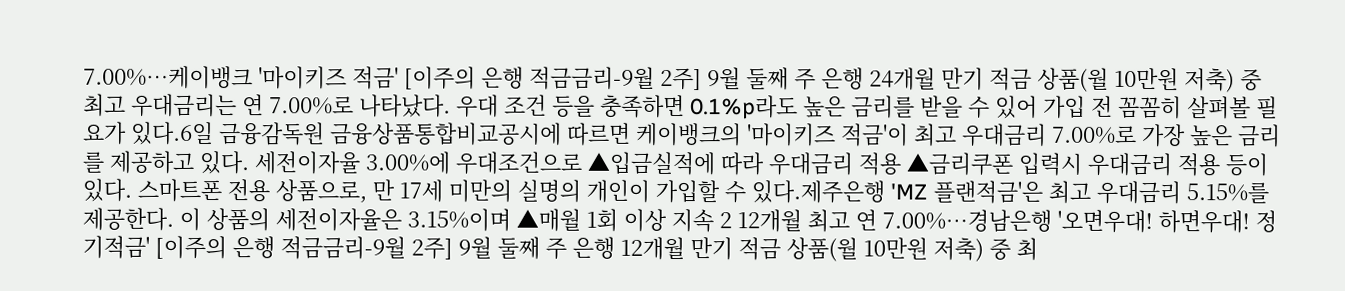7.00%…케이뱅크 '마이키즈 적금' [이주의 은행 적금금리-9월 2주] 9월 둘째 주 은행 24개월 만기 적금 상품(월 10만원 저축) 중 최고 우대금리는 연 7.00%로 나타났다. 우대 조건 등을 충족하면 0.1%p라도 높은 금리를 받을 수 있어 가입 전 꼼꼼히 살펴볼 필요가 있다.6일 금융감독원 금융상품통합비교공시에 따르면 케이뱅크의 '마이키즈 적금'이 최고 우대금리 7.00%로 가장 높은 금리를 제공하고 있다. 세전이자율 3.00%에 우대조건으로 ▲입금실적에 따라 우대금리 적용 ▲금리쿠폰 입력시 우대금리 적용 등이 있다. 스마트폰 전용 상품으로, 만 17세 미만의 실명의 개인이 가입할 수 있다.제주은행 'MZ 플랜적금'은 최고 우대금리 5.15%를 제공한다. 이 상품의 세전이자율은 3.15%이며 ▲매월 1회 이상 지속 2 12개월 최고 연 7.00%…경남은행 '오면우대! 하면우대! 정기적금' [이주의 은행 적금금리-9월 2주] 9월 둘째 주 은행 12개월 만기 적금 상품(월 10만원 저축) 중 최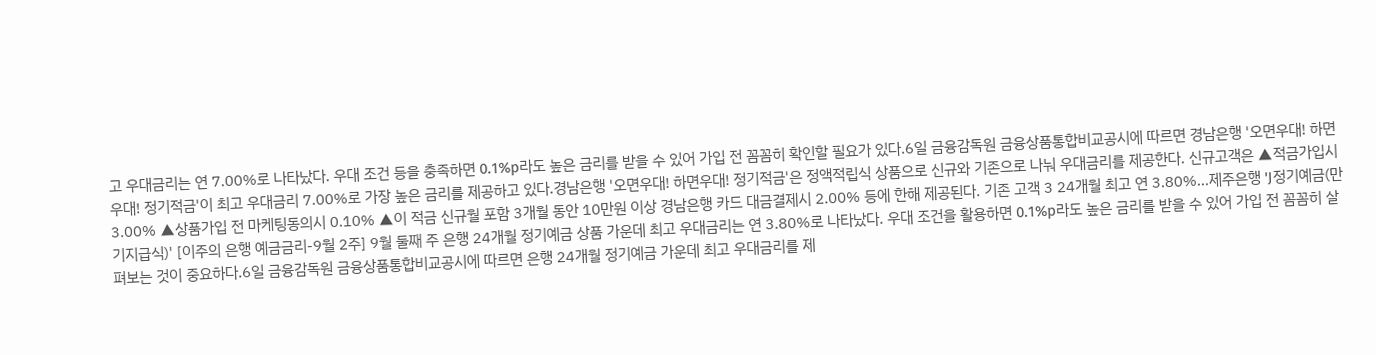고 우대금리는 연 7.00%로 나타났다. 우대 조건 등을 충족하면 0.1%p라도 높은 금리를 받을 수 있어 가입 전 꼼꼼히 확인할 필요가 있다.6일 금융감독원 금융상품통합비교공시에 따르면 경남은행 '오면우대! 하면우대! 정기적금'이 최고 우대금리 7.00%로 가장 높은 금리를 제공하고 있다.경남은행 '오면우대! 하면우대! 정기적금'은 정액적립식 상품으로 신규와 기존으로 나눠 우대금리를 제공한다. 신규고객은 ▲적금가입시 3.00% ▲상품가입 전 마케팅동의시 0.10% ▲이 적금 신규월 포함 3개월 동안 10만원 이상 경남은행 카드 대금결제시 2.00% 등에 한해 제공된다. 기존 고객 3 24개월 최고 연 3.80%…제주은행 'J정기예금(만기지급식)' [이주의 은행 예금금리-9월 2주] 9월 둘째 주 은행 24개월 정기예금 상품 가운데 최고 우대금리는 연 3.80%로 나타났다. 우대 조건을 활용하면 0.1%p라도 높은 금리를 받을 수 있어 가입 전 꼼꼼히 살펴보는 것이 중요하다.6일 금융감독원 금융상품통합비교공시에 따르면 은행 24개월 정기예금 가운데 최고 우대금리를 제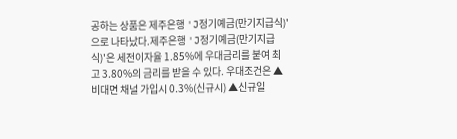공하는 상품은 제주은행 'J정기예금(만기지급식)'으로 나타났다.제주은행 'J정기예금(만기지급식)'은 세전이자율 1.85%에 우대금리를 붙여 최고 3.80%의 금리를 받을 수 있다. 우대조건은 ▲비대면 채널 가입시 0.3%(신규시) ▲신규일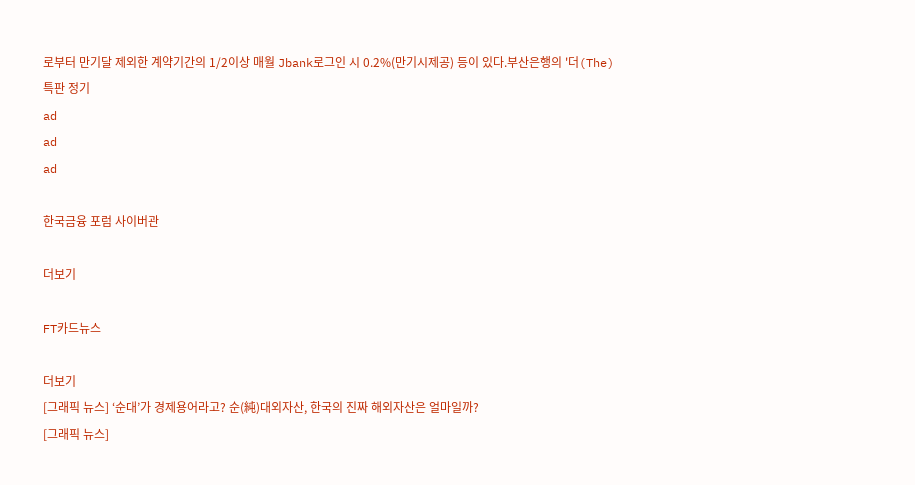로부터 만기달 제외한 계약기간의 1/2이상 매월 Jbank로그인 시 0.2%(만기시제공) 등이 있다.부산은행의 '더(The) 특판 정기
ad
ad
ad

한국금융 포럼 사이버관

더보기

FT카드뉴스

더보기
[그래픽 뉴스] ‘순대’가 경제용어라고? 순(純)대외자산, 한국의 진짜 해외자산은 얼마일까?
[그래픽 뉴스]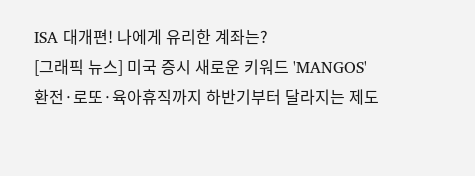ISA 대개편! 나에게 유리한 계좌는?
[그래픽 뉴스] 미국 증시 새로운 키워드 'MANGOS'
환전·로또·육아휴직까지 하반기부터 달라지는 제도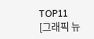TOP11
[그래픽 뉴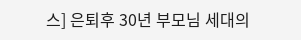스] 은퇴후 30년 부모님 세대의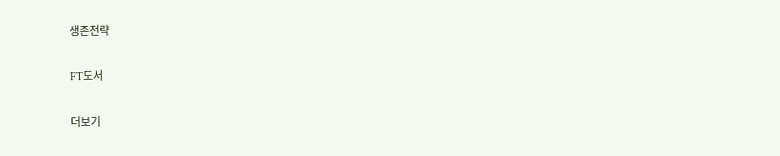생존전략

FT도서

더보기